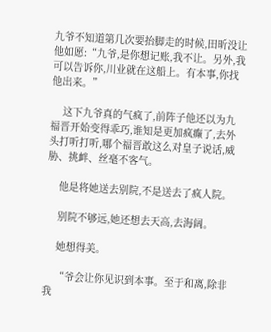九爷不知道第几次要抬脚走的时候,田昕没让他如愿:“九爷,是你想记账,我不让。另外,我可以告诉你,川业就在这船上。有本事,你找他出来。”

    这下九爷真的气疯了,前阵子他还以为九福晋开始变得乖巧,谁知是更加疯癫了,去外头打听打听,哪个福晋敢这么对皇子说话,威胁、挑衅、丝毫不客气。

    他是将她送去别院,不是送去了疯人院。

    别院不够远,她还想去天高,去海阔。

    她想得美。

    “爷会让你见识到本事。至于和离,除非我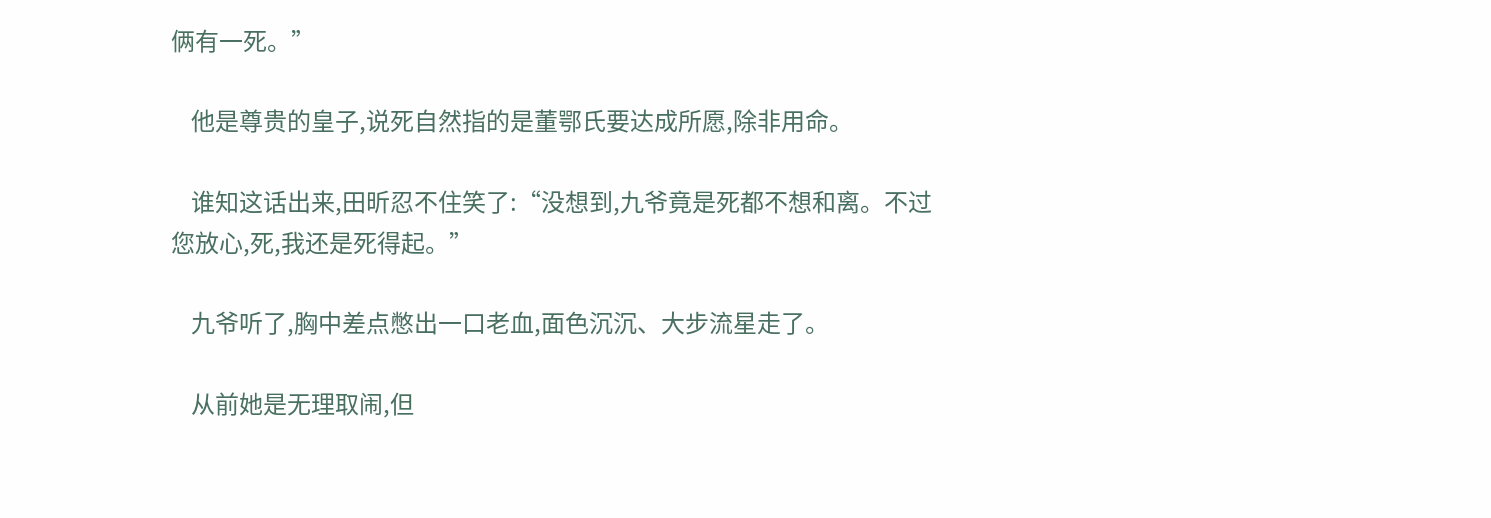俩有一死。”

    他是尊贵的皇子,说死自然指的是董鄂氏要达成所愿,除非用命。

    谁知这话出来,田昕忍不住笑了:“没想到,九爷竟是死都不想和离。不过您放心,死,我还是死得起。”

    九爷听了,胸中差点憋出一口老血,面色沉沉、大步流星走了。

    从前她是无理取闹,但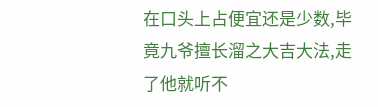在口头上占便宜还是少数,毕竟九爷擅长溜之大吉大法,走了他就听不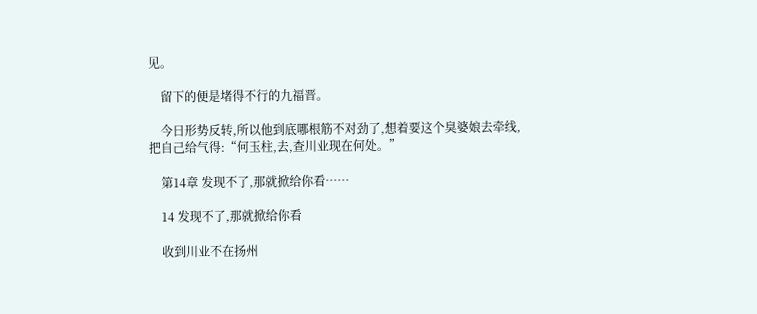见。

    留下的便是堵得不行的九福晋。

    今日形势反转,所以他到底哪根筋不对劲了,想着要这个臭婆娘去牵线,把自己给气得:“何玉柱,去,查川业现在何处。”

    第14章 发现不了,那就掀给你看……

    14 发现不了,那就掀给你看

    收到川业不在扬州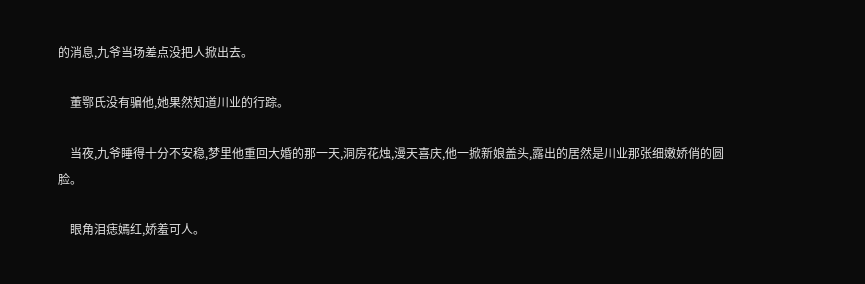的消息,九爷当场差点没把人掀出去。

    董鄂氏没有骗他,她果然知道川业的行踪。

    当夜,九爷睡得十分不安稳,梦里他重回大婚的那一天,洞房花烛,漫天喜庆,他一掀新娘盖头,露出的居然是川业那张细嫩娇俏的圆脸。

    眼角泪痣嫣红,娇羞可人。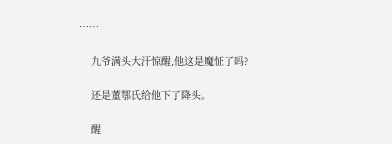……

    九爷满头大汗惊醒,他这是魔怔了吗?

    还是董鄂氏给他下了降头。

    醒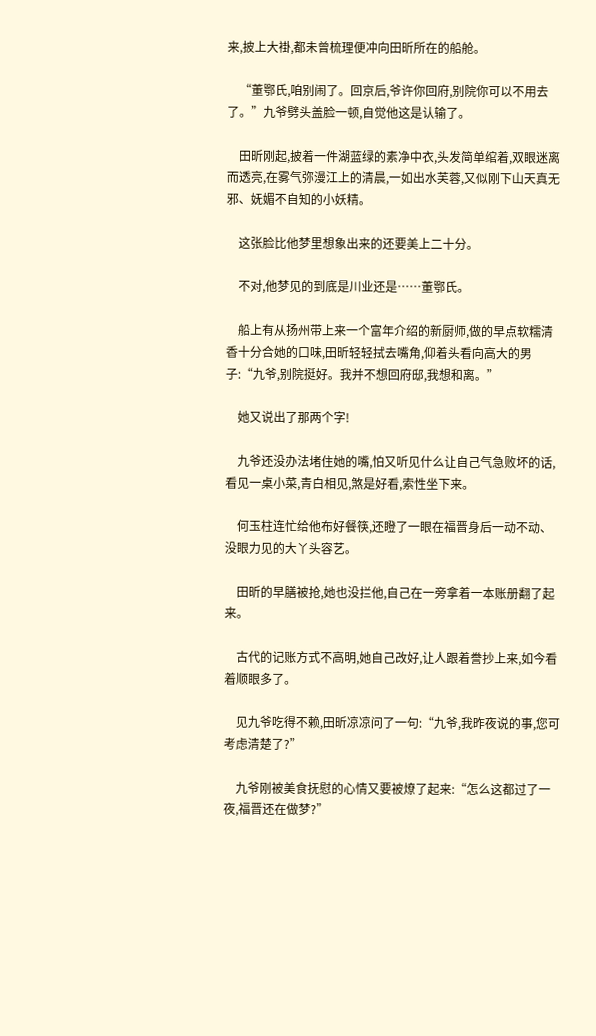来,披上大褂,都未曾梳理便冲向田昕所在的船舱。

    “董鄂氏,咱别闹了。回京后,爷许你回府,别院你可以不用去了。”九爷劈头盖脸一顿,自觉他这是认输了。

    田昕刚起,披着一件湖蓝绿的素净中衣,头发简单绾着,双眼迷离而透亮,在雾气弥漫江上的清晨,一如出水芙蓉,又似刚下山天真无邪、妩媚不自知的小妖精。

    这张脸比他梦里想象出来的还要美上二十分。

    不对,他梦见的到底是川业还是……董鄂氏。

    船上有从扬州带上来一个富年介绍的新厨师,做的早点软糯清香十分合她的口味,田昕轻轻拭去嘴角,仰着头看向高大的男子:“九爷,别院挺好。我并不想回府邸,我想和离。”

    她又说出了那两个字!

    九爷还没办法堵住她的嘴,怕又听见什么让自己气急败坏的话,看见一桌小菜,青白相见,煞是好看,索性坐下来。

    何玉柱连忙给他布好餐筷,还瞪了一眼在福晋身后一动不动、没眼力见的大丫头容艺。

    田昕的早膳被抢,她也没拦他,自己在一旁拿着一本账册翻了起来。

    古代的记账方式不高明,她自己改好,让人跟着誊抄上来,如今看着顺眼多了。

    见九爷吃得不赖,田昕凉凉问了一句:“九爷,我昨夜说的事,您可考虑清楚了?”

    九爷刚被美食抚慰的心情又要被燎了起来:“怎么这都过了一夜,福晋还在做梦?”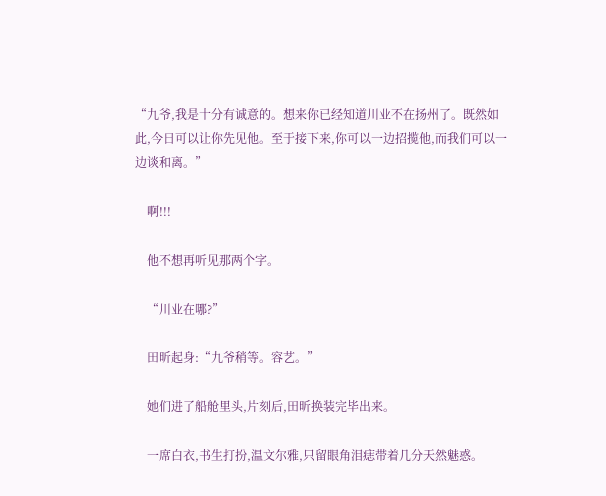“九爷,我是十分有诚意的。想来你已经知道川业不在扬州了。既然如此,今日可以让你先见他。至于接下来,你可以一边招揽他,而我们可以一边谈和离。”

    啊!!!

    他不想再听见那两个字。

    “川业在哪?”

    田昕起身:“九爷稍等。容艺。”

    她们进了船舱里头,片刻后,田昕换装完毕出来。

    一席白衣,书生打扮,温文尔雅,只留眼角泪痣带着几分天然魅惑。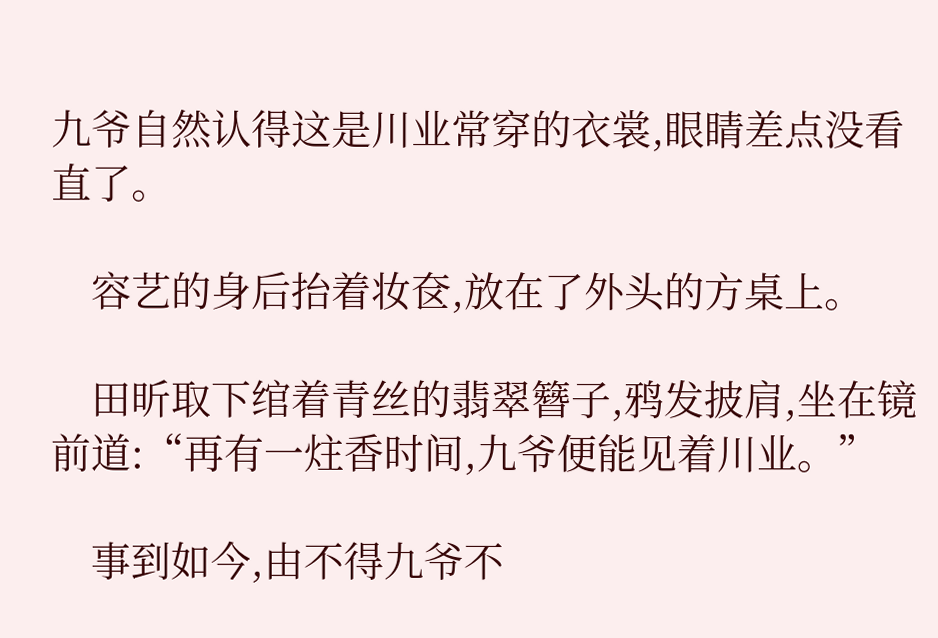九爷自然认得这是川业常穿的衣裳,眼睛差点没看直了。

    容艺的身后抬着妆奁,放在了外头的方桌上。

    田昕取下绾着青丝的翡翠簪子,鸦发披肩,坐在镜前道:“再有一炷香时间,九爷便能见着川业。”

    事到如今,由不得九爷不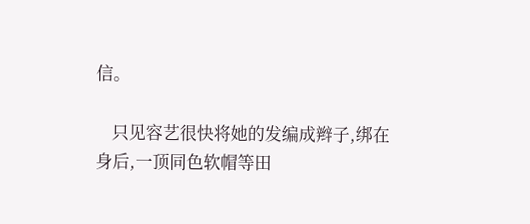信。

    只见容艺很快将她的发编成辫子,绑在身后,一顶同色软帽等田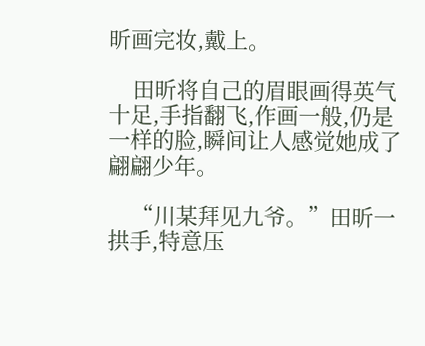昕画完妆,戴上。

    田昕将自己的眉眼画得英气十足,手指翻飞,作画一般,仍是一样的脸,瞬间让人感觉她成了翩翩少年。

    “川某拜见九爷。”田昕一拱手,特意压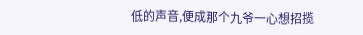低的声音,便成那个九爷一心想招揽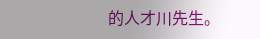的人才川先生。